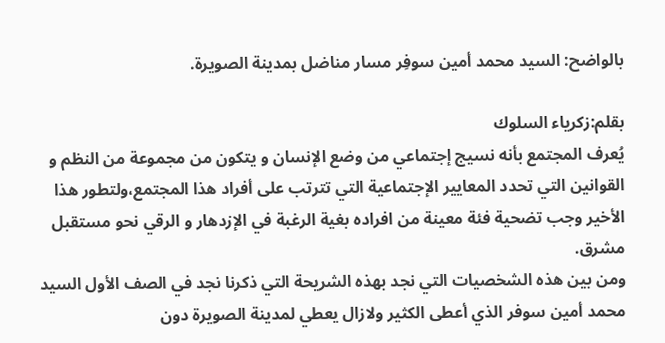بالواضح: السيد محمد أمين سوفِر مسار مناضل بمدينة الصويرة.

بقلم:زكرياء السلوك
يُعرف المجتمع بأنه نسيج إجتماعي من وضع الإنسان و يتكون من مجموعة من النظم و القوانين التي تحدد المعايير الإجتماعية التي تترتب على أفراد هذا المجتمع،ولتطور هذا الأخير وجب تضحية فئة معينة من افراده بغية الرغبة في الإزدهار و الرقي نحو مستقبل مشرق.
ومن بين هذه الشخصيات التي نجد بهذه الشريحة التي ذكرنا نجد في الصف الأول السيد محمد أمين سوفر الذي أعطى الكثير ولازال يعطي لمدينة الصويرة دون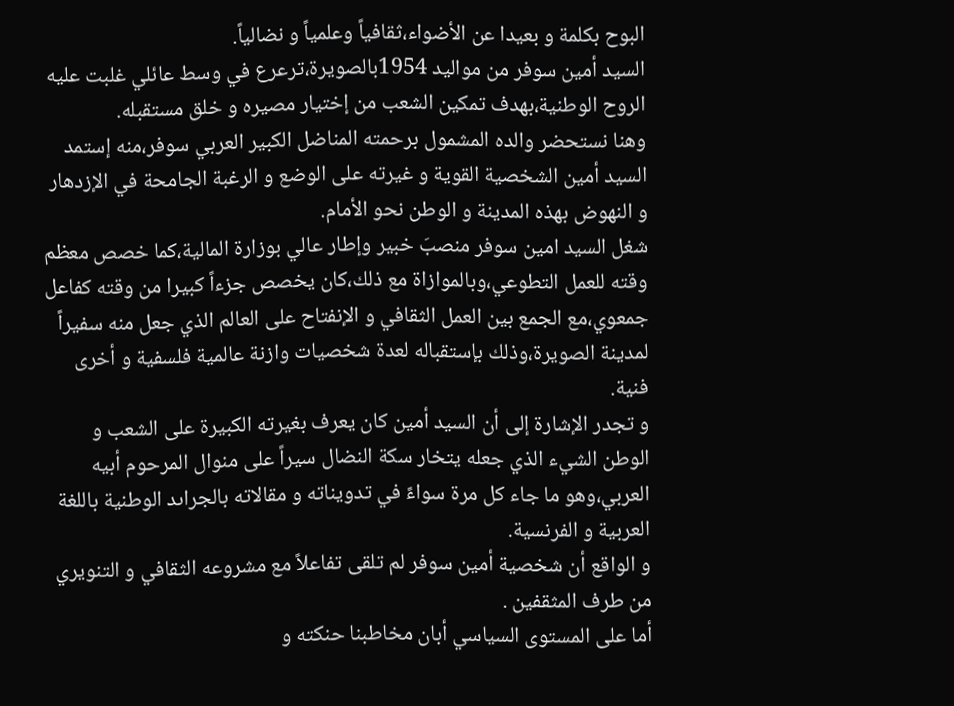البوح بكلمة و بعيدا عن الأضواء،ثقافياً وعلمياً و نضالياً.
السيد أمين سوفر من مواليد 1954بالصويرة،ترعرع في وسط عائلي غلبت عليه الروح الوطنية،بهدف تمكين الشعب من إختيار مصيره و خلق مستقبله.
وهنا نستحضر والده المشمول برحمته المناضل الكبير العربي سوفر،منه إستمد السيد أمين الشخصية القوية و غيرته على الوضع و الرغبة الجامحة في الإزدهار و النهوض بهذه المدينة و الوطن نحو الأمام.
شغل السيد امين سوفر منصبَ خبير وإطار عالي بوزارة المالية،كما خصص معظم وقته للعمل التطوعي،وبالموازاة مع ذلك،كان يخصص جزءاً كبيرا من وقته كفاعل جمعوي،مع الجمع بين العمل الثقافي و الإنفتاح على العالم الذي جعل منه سفيراً لمدينة الصويرة،وذلك بإستقباله لعدة شخصيات وازنة عالمية فلسفية و أخرى فنية.
و تجدر الإشارة إلى أن السيد أمين كان يعرف بغيرته الكبيرة على الشعب و الوطن الشيء الذي جعله يتخار سكة النضال سيراً على منوال المرحوم أبيه العربي،وهو ما جاء كل مرة سواءً في تدويناته و مقالاته بالجراىد الوطنية باللغة العربية و الفرنسية.
و الواقع أن شخصية أمين سوفر لم تلقى تفاعلاً مع مشروعه الثقافي و التنويري من طرف المثقفين .
أما على المستوى السياسي أبان مخاطبنا حنكته و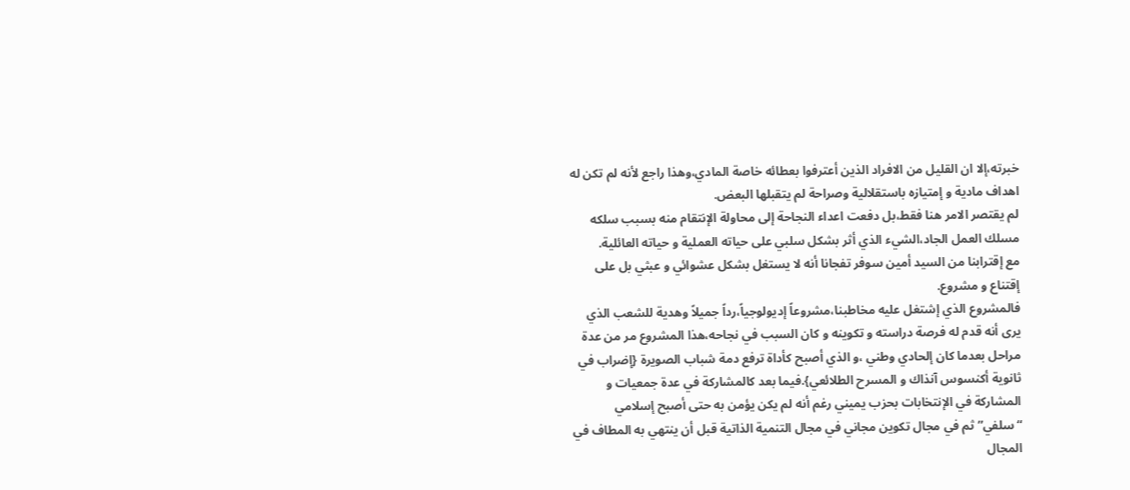خبرته،إلا ان القليل من الافراد الذين أعترفوا بعطائه خاصة المادي،وهذا راجع لأنه لم تكن له اهداف مادية و إمتيازه باستقلالية وصراحة لم يتقبلها البعض.
لم يقتصر الامر هنا فقط،بل دفعت اعداء النجاحة إلى محاولة الإنتقام منه بسبب سلكه مسلك العمل الجاد،الشيء الذي أثر بشكل سلبي على حياته العملية و حياته العائلية.
مع إقترابنا من السيد أمين سوفر تفجانا أنه لا يستغل بشكل عشوائي و عبثي بل على إقتناع و مشروع.
فالمشروع الذي إشتغل عليه مخاطبنا،مشروعاً إديولوجياً،رداً جميلاً وهدية للشعب الذي يرى أنه قدم له فرصة دراسته و تكوينه و كان السبب في نجاحه،هذا المشروع مر من عدة مراحل بعدما كان إلحادي وطني ،و الذي أصبح كأداة ترفع دمة شباب الصويرة {إضراب في ثانوية أكنسوس آنذاك و المسرح الطلائعي}.فيما بعد كالمشاركة في عدة جمعيات و المشاركة في الإنتخابات بحزب يميني رغم أنه لم يكن يؤمن به حتى أصبح إسلامي “سلفي” ثم في مجال تكوين مجاني في مجال التنمية الذاتية قبل أن ينتهي به المطاف في المجال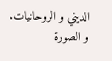الديني و الروحانيات.
و الصورة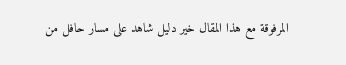المرفوقة مع هذا المقال خير دليل شاهد على مسار حافل من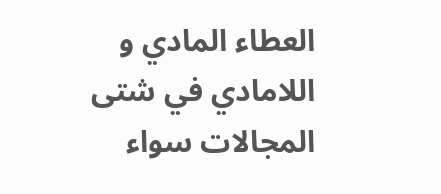العطاء المادي و اللامادي في شتى المجالات سواء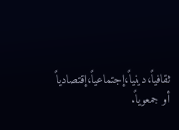ثقافياً،دينياً،إجتماعياً،إقتصادياً أو جمعوياً.